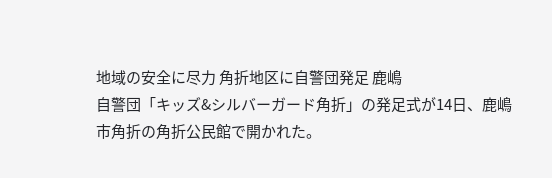地域の安全に尽力 角折地区に自警団発足 鹿嶋
自警団「キッズ&シルバーガード角折」の発足式が14日、鹿嶋市角折の角折公民館で開かれた。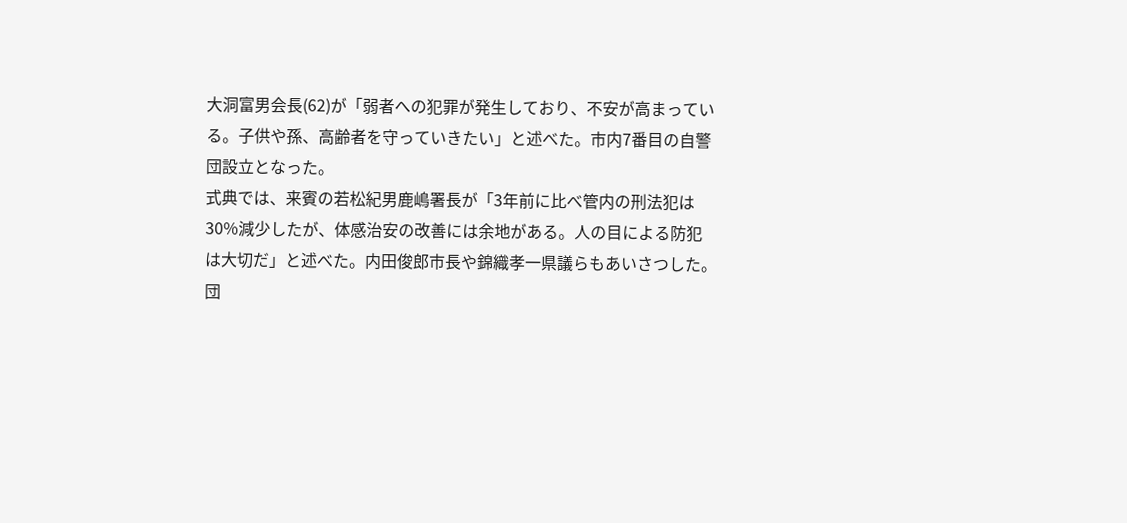大洞富男会長(62)が「弱者への犯罪が発生しており、不安が高まっている。子供や孫、高齢者を守っていきたい」と述べた。市内7番目の自警団設立となった。
式典では、来賓の若松紀男鹿嶋署長が「3年前に比べ管内の刑法犯は30%減少したが、体感治安の改善には余地がある。人の目による防犯は大切だ」と述べた。内田俊郎市長や錦織孝一県議らもあいさつした。
団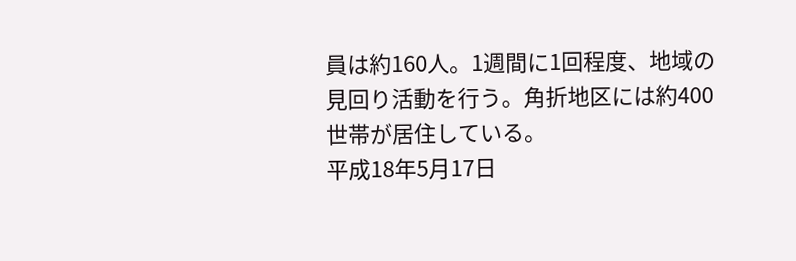員は約160人。1週間に1回程度、地域の見回り活動を行う。角折地区には約400世帯が居住している。
平成18年5月17日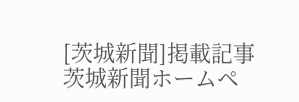[茨城新聞]掲載記事 茨城新聞ホームペ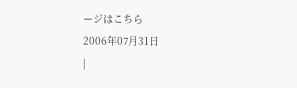ージはこちら
2006年07月31日
|